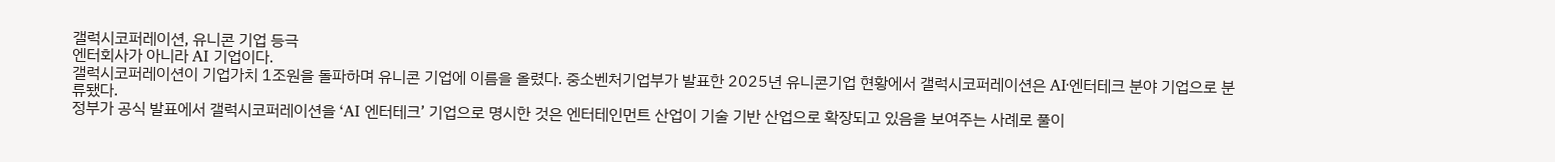갤럭시코퍼레이션, 유니콘 기업 등극
엔터회사가 아니라 AI 기업이다.
갤럭시코퍼레이션이 기업가치 1조원을 돌파하며 유니콘 기업에 이름을 올렸다. 중소벤처기업부가 발표한 2025년 유니콘기업 현황에서 갤럭시코퍼레이션은 AI·엔터테크 분야 기업으로 분류됐다.
정부가 공식 발표에서 갤럭시코퍼레이션을 ‘AI 엔터테크’ 기업으로 명시한 것은 엔터테인먼트 산업이 기술 기반 산업으로 확장되고 있음을 보여주는 사례로 풀이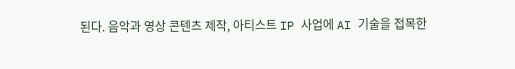된다. 음악과 영상 콘텐츠 제작, 아티스트 IP 사업에 AI 기술을 접목한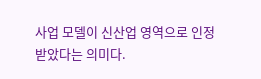사업 모델이 신산업 영역으로 인정받았다는 의미다.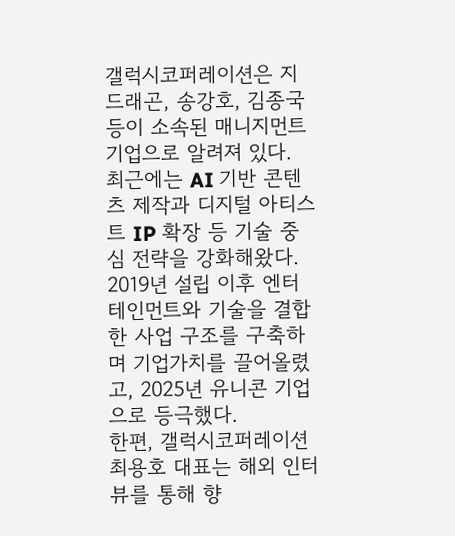갤럭시코퍼레이션은 지드래곤, 송강호, 김종국 등이 소속된 매니지먼트 기업으로 알려져 있다. 최근에는 AI 기반 콘텐츠 제작과 디지털 아티스트 IP 확장 등 기술 중심 전략을 강화해왔다. 2019년 설립 이후 엔터테인먼트와 기술을 결합한 사업 구조를 구축하며 기업가치를 끌어올렸고, 2025년 유니콘 기업으로 등극했다.
한편, 갤럭시코퍼레이션 최용호 대표는 해외 인터뷰를 통해 향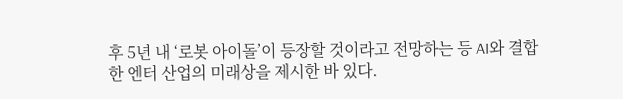후 5년 내 ‘로봇 아이돌’이 등장할 것이라고 전망하는 등 AI와 결합한 엔터 산업의 미래상을 제시한 바 있다.